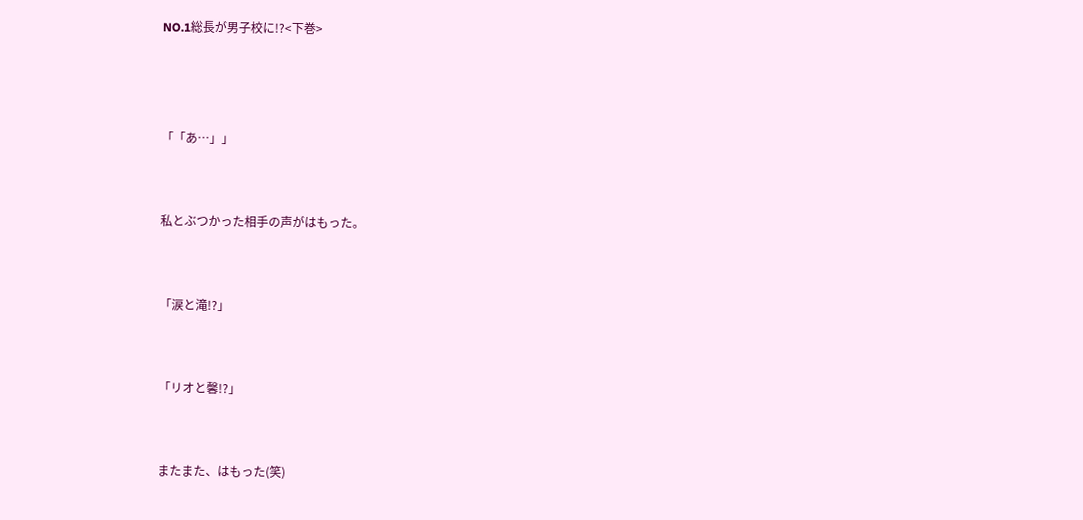NO.1総長が男子校に!?<下巻>



「「あ…」」


私とぶつかった相手の声がはもった。


「涙と滝!?」


「リオと馨!?」


またまた、はもった(笑)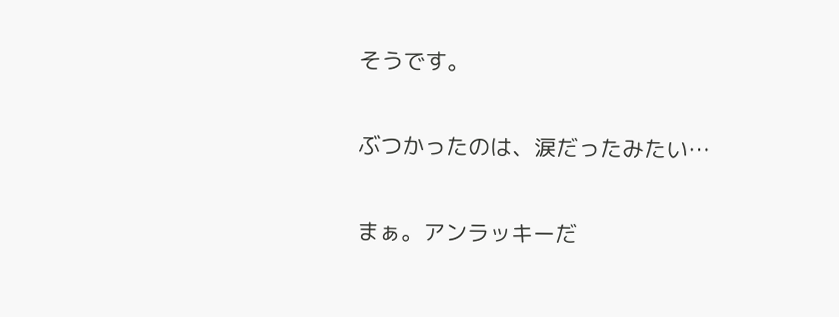そうです。


ぶつかったのは、涙だったみたい…


まぁ。アンラッキーだ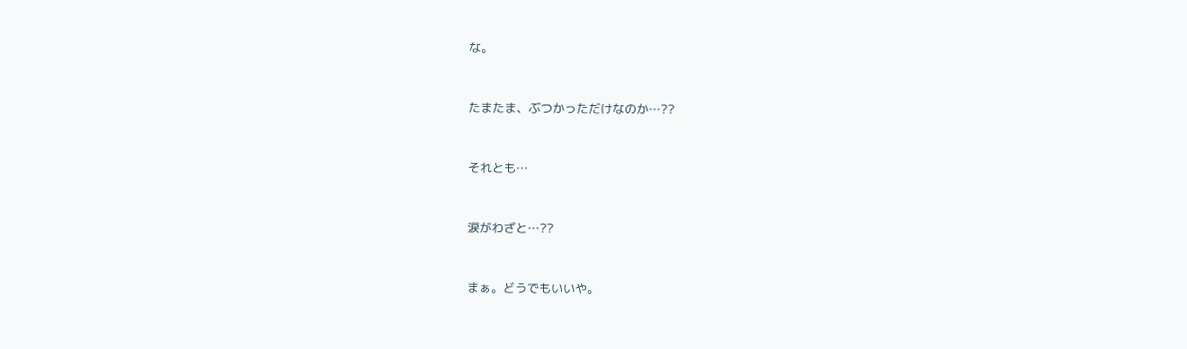な。


たまたま、ぶつかっただけなのか…??


それとも…


涙がわざと…??


まぁ。どうでもいいや。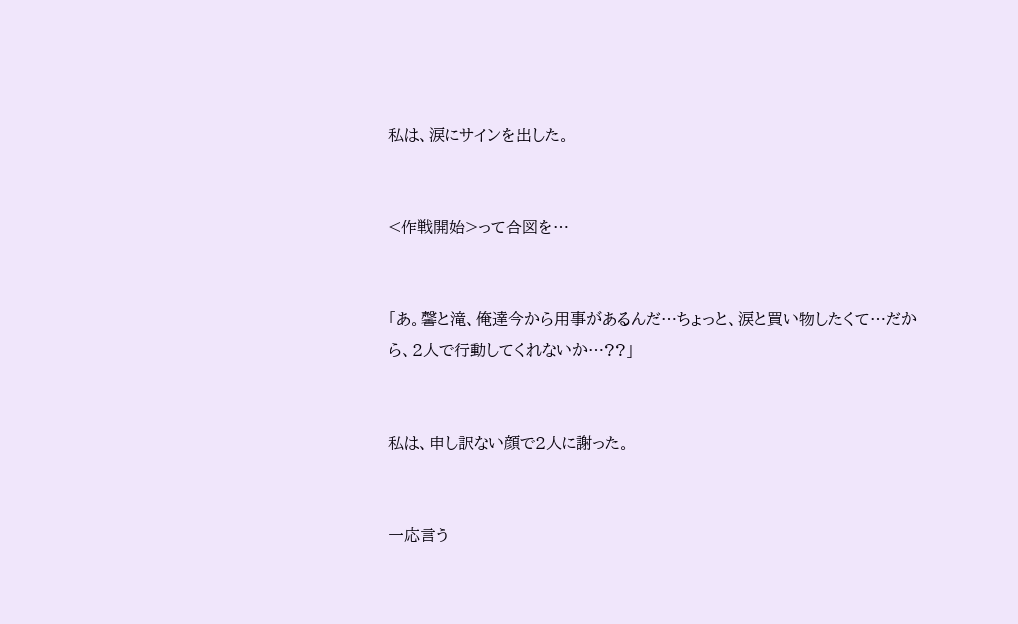私は、涙にサインを出した。


<作戦開始>って合図を…


「あ。馨と滝、俺達今から用事があるんだ…ちょっと、涙と買い物したくて…だから、2人で行動してくれないか…??」


私は、申し訳ない顔で2人に謝った。


一応言う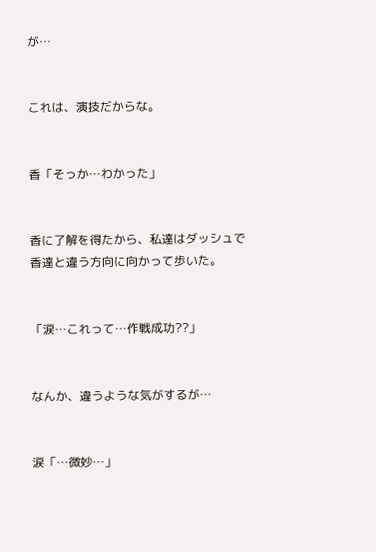が…


これは、演技だからな。


香「そっか…わかった」


香に了解を得たから、私達はダッシュで香達と違う方向に向かって歩いた。


「涙…これって…作戦成功??」


なんか、違うような気がするが…


涙「…微妙…」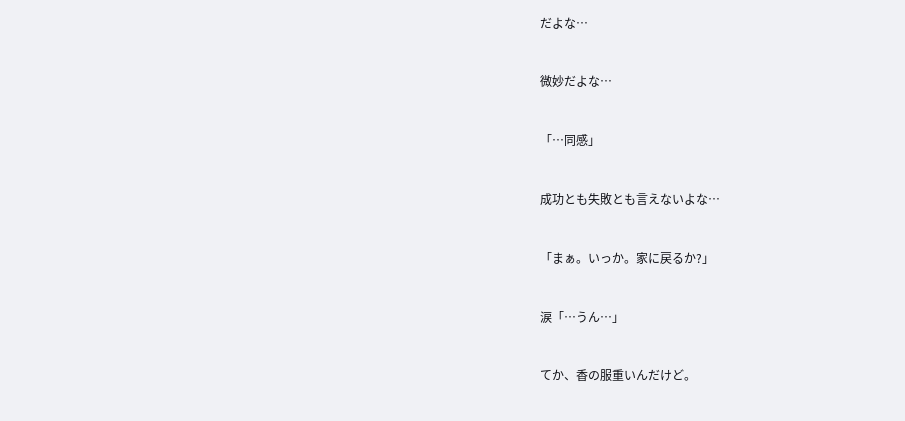だよな…


微妙だよな…


「…同感」


成功とも失敗とも言えないよな…


「まぁ。いっか。家に戻るか?」


涙「…うん…」


てか、香の服重いんだけど。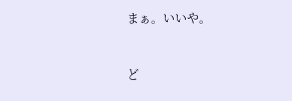まぁ。いいや。


ど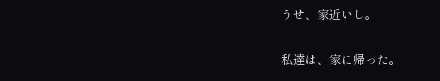うせ、家近いし。


私達は、家に帰った。